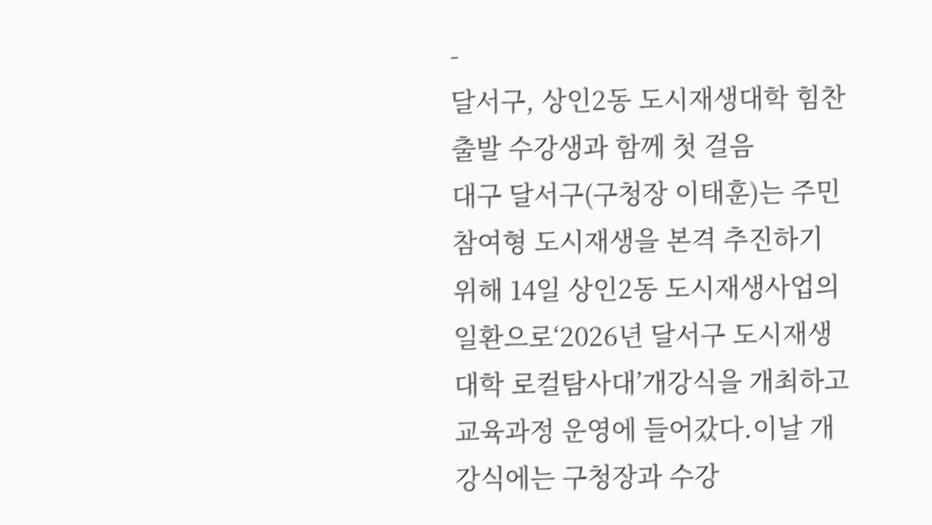-
달서구, 상인2동 도시재생대학 힘찬 출발 수강생과 함께 첫 걸음
대구 달서구(구청장 이태훈)는 주민 참여형 도시재생을 본격 추진하기 위해 14일 상인2동 도시재생사업의 일환으로‘2026년 달서구 도시재생대학 로컬탐사대’개강식을 개최하고 교육과정 운영에 들어갔다.이날 개강식에는 구청장과 수강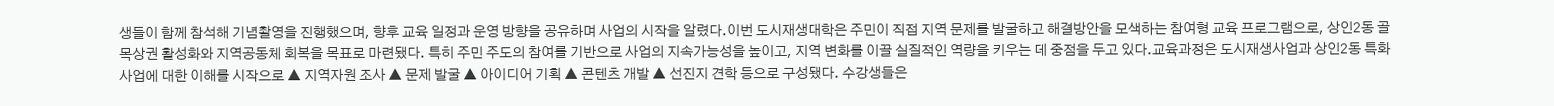생들이 함께 참석해 기념촬영을 진행했으며, 향후 교육 일정과 운영 방향을 공유하며 사업의 시작을 알렸다.이번 도시재생대학은 주민이 직접 지역 문제를 발굴하고 해결방안을 모색하는 참여형 교육 프로그램으로, 상인2동 골목상권 활성화와 지역공동체 회복을 목표로 마련됐다. 특히 주민 주도의 참여를 기반으로 사업의 지속가능성을 높이고, 지역 변화를 이끌 실질적인 역량을 키우는 데 중점을 두고 있다.교육과정은 도시재생사업과 상인2동 특화사업에 대한 이해를 시작으로 ▲ 지역자원 조사 ▲ 문제 발굴 ▲ 아이디어 기획 ▲ 콘텐츠 개발 ▲ 선진지 견학 등으로 구성됐다. 수강생들은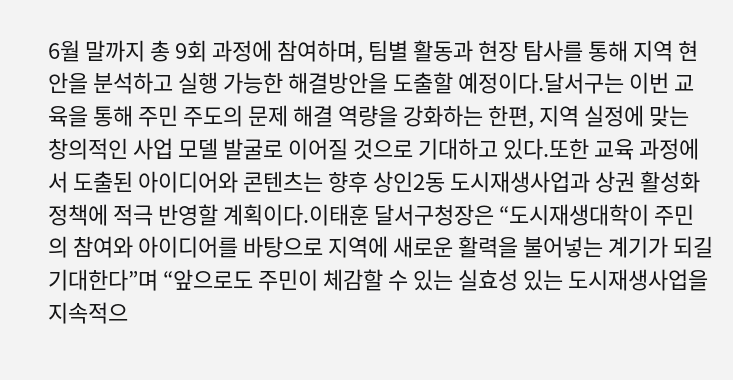6월 말까지 총 9회 과정에 참여하며, 팀별 활동과 현장 탐사를 통해 지역 현안을 분석하고 실행 가능한 해결방안을 도출할 예정이다.달서구는 이번 교육을 통해 주민 주도의 문제 해결 역량을 강화하는 한편, 지역 실정에 맞는 창의적인 사업 모델 발굴로 이어질 것으로 기대하고 있다.또한 교육 과정에서 도출된 아이디어와 콘텐츠는 향후 상인2동 도시재생사업과 상권 활성화 정책에 적극 반영할 계획이다.이태훈 달서구청장은 “도시재생대학이 주민의 참여와 아이디어를 바탕으로 지역에 새로운 활력을 불어넣는 계기가 되길 기대한다”며 “앞으로도 주민이 체감할 수 있는 실효성 있는 도시재생사업을 지속적으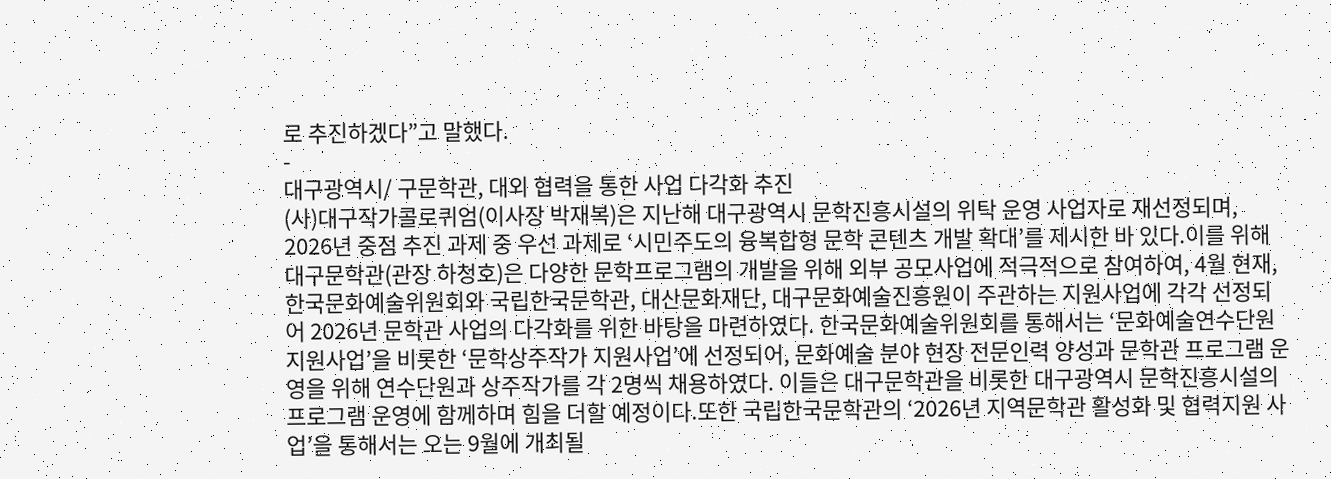로 추진하겠다”고 말했다.
-
대구광역시/ 구문학관, 대외 협력을 통한 사업 다각화 추진
(사)대구작가콜로퀴엄(이사장 박재복)은 지난해 대구광역시 문학진흥시설의 위탁 운영 사업자로 재선정되며, 2026년 중점 추진 과제 중 우선 과제로 ‘시민주도의 융복합형 문학 콘텐츠 개발 확대’를 제시한 바 있다.이를 위해 대구문학관(관장 하청호)은 다양한 문학프로그램의 개발을 위해 외부 공모사업에 적극적으로 참여하여, 4월 현재, 한국문화예술위원회와 국립한국문학관, 대산문화재단, 대구문화예술진흥원이 주관하는 지원사업에 각각 선정되어 2026년 문학관 사업의 다각화를 위한 바탕을 마련하였다. 한국문화예술위원회를 통해서는 ‘문화예술연수단원 지원사업’을 비롯한 ‘문학상주작가 지원사업’에 선정되어, 문화예술 분야 현장 전문인력 양성과 문학관 프로그램 운영을 위해 연수단원과 상주작가를 각 2명씩 채용하였다. 이들은 대구문학관을 비롯한 대구광역시 문학진흥시설의 프로그램 운영에 함께하며 힘을 더할 예정이다.또한 국립한국문학관의 ‘2026년 지역문학관 활성화 및 협력지원 사업’을 통해서는 오는 9월에 개최될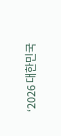‘2026 대한민국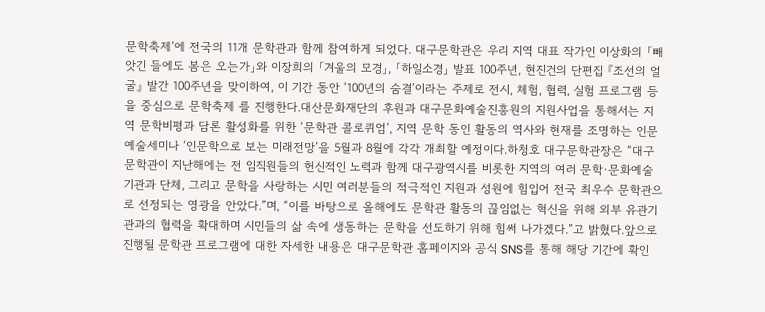문학축제’에 전국의 11개 문학관과 함께 참여하게 되었다. 대구문학관은 우리 지역 대표 작가인 이상화의 「빼앗긴 들에도 봄은 오는가」와 이장희의 「겨울의 모경」, 「하일소경」 발표 100주년, 현진건의 단편집 『조선의 얼굴』 발간 100주년을 맞이하여, 이 기간 동안 ‘100년의 숨결’이라는 주제로 전시, 체험, 협력, 실험 프로그램 등을 중심으로 문학축제 를 진행한다.대산문화재단의 후원과 대구문화예술진흥원의 지원사업을 통해서는 지역 문학비평과 담론 활성화를 위한 ‘문학관 콜로퀴엄’, 지역 문학 동인 활동의 역사와 현재를 조명하는 인문예술세미나 ‘인문학으로 보는 미래전망’을 5월과 8월에 각각 개최할 예정이다.하청호 대구문학관장은 “대구문학관이 지난해에는 전 임직원들의 헌신적인 노력과 함께 대구광역시를 비롯한 지역의 여러 문학·문화예술기관과 단체, 그리고 문학을 사랑하는 시민 여러분들의 적극적인 지원과 성원에 힘입어 전국 최우수 문학관으로 선정되는 영광을 안았다.”며, “이를 바탕으로 올해에도 문학관 활동의 끊임없는 혁신을 위해 외부 유관기관과의 협력을 확대하며 시민들의 삶 속에 생동하는 문학을 선도하기 위해 힘써 나가겠다.”고 밝혔다.앞으로 진행될 문학관 프로그램에 대한 자세한 내용은 대구문학관 홈페이지와 공식 SNS를 통해 해당 기간에 확인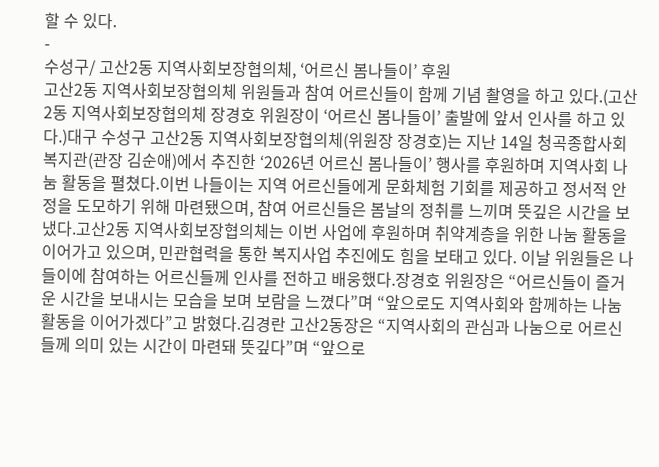할 수 있다.
-
수성구/ 고산2동 지역사회보장협의체, ‘어르신 봄나들이’ 후원
고산2동 지역사회보장협의체 위원들과 참여 어르신들이 함께 기념 촬영을 하고 있다.(고산2동 지역사회보장협의체 장경호 위원장이 ‘어르신 봄나들이’ 출발에 앞서 인사를 하고 있다.)대구 수성구 고산2동 지역사회보장협의체(위원장 장경호)는 지난 14일 청곡종합사회복지관(관장 김순애)에서 추진한 ‘2026년 어르신 봄나들이’ 행사를 후원하며 지역사회 나눔 활동을 펼쳤다.이번 나들이는 지역 어르신들에게 문화체험 기회를 제공하고 정서적 안정을 도모하기 위해 마련됐으며, 참여 어르신들은 봄날의 정취를 느끼며 뜻깊은 시간을 보냈다.고산2동 지역사회보장협의체는 이번 사업에 후원하며 취약계층을 위한 나눔 활동을 이어가고 있으며, 민관협력을 통한 복지사업 추진에도 힘을 보태고 있다. 이날 위원들은 나들이에 참여하는 어르신들께 인사를 전하고 배웅했다.장경호 위원장은 “어르신들이 즐거운 시간을 보내시는 모습을 보며 보람을 느꼈다”며 “앞으로도 지역사회와 함께하는 나눔 활동을 이어가겠다”고 밝혔다.김경란 고산2동장은 “지역사회의 관심과 나눔으로 어르신들께 의미 있는 시간이 마련돼 뜻깊다”며 “앞으로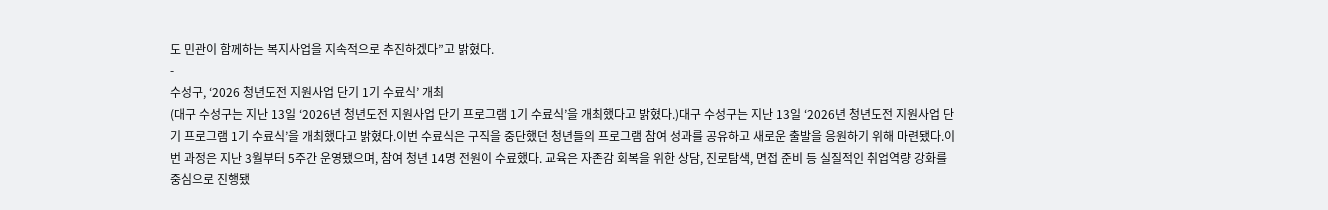도 민관이 함께하는 복지사업을 지속적으로 추진하겠다”고 밝혔다.
-
수성구, ‘2026 청년도전 지원사업 단기 1기 수료식’ 개최
(대구 수성구는 지난 13일 ‘2026년 청년도전 지원사업 단기 프로그램 1기 수료식’을 개최했다고 밝혔다.)대구 수성구는 지난 13일 ‘2026년 청년도전 지원사업 단기 프로그램 1기 수료식’을 개최했다고 밝혔다.이번 수료식은 구직을 중단했던 청년들의 프로그램 참여 성과를 공유하고 새로운 출발을 응원하기 위해 마련됐다.이번 과정은 지난 3월부터 5주간 운영됐으며, 참여 청년 14명 전원이 수료했다. 교육은 자존감 회복을 위한 상담, 진로탐색, 면접 준비 등 실질적인 취업역량 강화를 중심으로 진행됐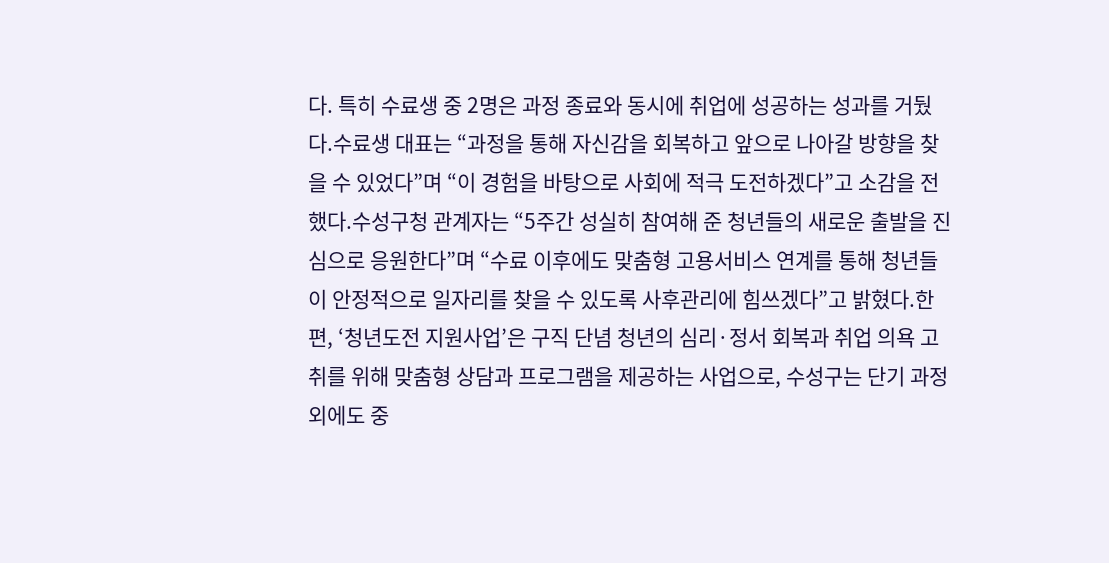다. 특히 수료생 중 2명은 과정 종료와 동시에 취업에 성공하는 성과를 거뒀다.수료생 대표는 “과정을 통해 자신감을 회복하고 앞으로 나아갈 방향을 찾을 수 있었다”며 “이 경험을 바탕으로 사회에 적극 도전하겠다”고 소감을 전했다.수성구청 관계자는 “5주간 성실히 참여해 준 청년들의 새로운 출발을 진심으로 응원한다”며 “수료 이후에도 맞춤형 고용서비스 연계를 통해 청년들이 안정적으로 일자리를 찾을 수 있도록 사후관리에 힘쓰겠다”고 밝혔다.한편, ‘청년도전 지원사업’은 구직 단념 청년의 심리·정서 회복과 취업 의욕 고취를 위해 맞춤형 상담과 프로그램을 제공하는 사업으로, 수성구는 단기 과정 외에도 중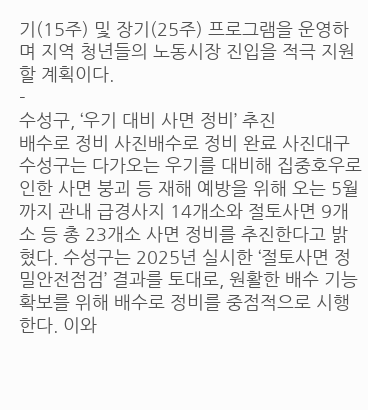기(15주) 및 장기(25주) 프로그램을 운영하며 지역 청년들의 노동시장 진입을 적극 지원할 계획이다.
-
수성구, ‘우기 대비 사면 정비’ 추진
배수로 정비 사진배수로 정비 완료 사진대구 수성구는 다가오는 우기를 대비해 집중호우로 인한 사면 붕괴 등 재해 예방을 위해 오는 5월까지 관내 급경사지 14개소와 절토사면 9개소 등 총 23개소 사면 정비를 추진한다고 밝혔다. 수성구는 2025년 실시한 ‘절토사면 정밀안전점검’ 결과를 토대로, 원활한 배수 기능 확보를 위해 배수로 정비를 중점적으로 시행한다. 이와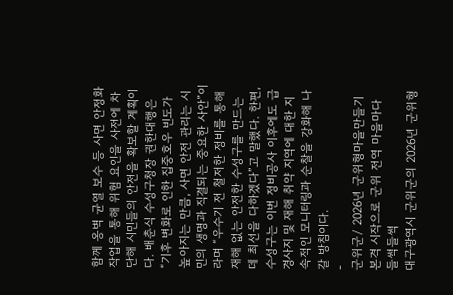함께 옹벽 균열 보수 등 사면 안정화 작업을 통해 위험 요인을 사전에 차단해 시민들의 안전을 확보할 계획이다. 배춘식 수성구청장 권한대행은 “기후 변화로 인한 집중호우 빈도가 높아지는 만큼, 사면 안전 관리는 시민의 생명과 직결되는 중요한 사안”이라며 “우수기 전 철저한 정비를 통해 재해 없는 안전한 수성구를 만드는 데 최선을 다하겠다”고 말했다. 한편, 수성구는 이번 정비공사 이후에도 급경사지 및 재해 취약 지역에 대한 지속적인 모니터링과 순찰을 강화해 나갈 방침이다.
-
군위군/ 2026년 군위형마을만들기 본격 시작으로 군위 전역 마을마다 들썩들썩
대구광역시 군위군의 2026년 군위형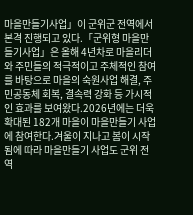마을만들기사업」이 군위군 전역에서 본격 진행되고 있다.「군위형 마을만들기사업」은 올해 4년차로 마을리더와 주민들의 적극적이고 주체적인 참여를 바탕으로 마을의 숙원사업 해결, 주민공동체 회복, 결속력 강화 등 가시적인 효과를 보여왔다.2026년에는 더욱 확대된 182개 마을이 마을만들기 사업에 참여한다.겨울이 지나고 봄이 시작됨에 따라 마을만들기 사업도 군위 전역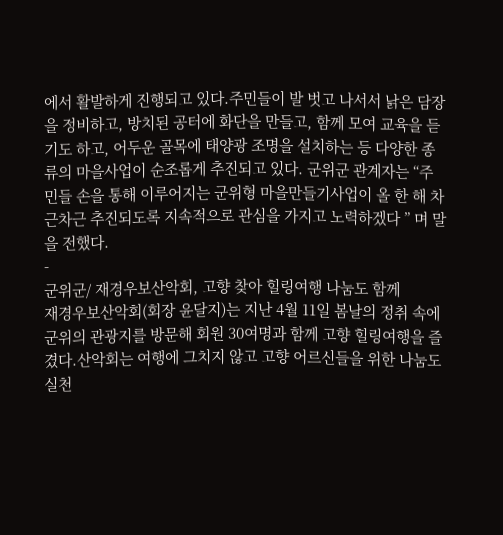에서 활발하게 진행되고 있다.주민들이 발 벗고 나서서 낡은 담장을 정비하고, 방치된 공터에 화단을 만들고, 함께 모여 교육을 듣기도 하고, 어두운 골목에 태양광 조명을 설치하는 등 다양한 종류의 마을사업이 순조롭게 추진되고 있다. 군위군 관계자는 “주민들 손을 통해 이루어지는 군위형 마을만들기사업이 올 한 해 차근차근 추진되도록 지속적으로 관심을 가지고 노력하겠다 ” 며 말을 전했다.
-
군위군/ 재경우보산악회, 고향 찾아 힐링여행 나눔도 함께
재경우보산악회(회장 윤달지)는 지난 4월 11일 봄날의 정취 속에 군위의 관광지를 방문해 회원 30여명과 함께 고향 힐링여행을 즐겼다.산악회는 여행에 그치지 않고 고향 어르신들을 위한 나눔도 실천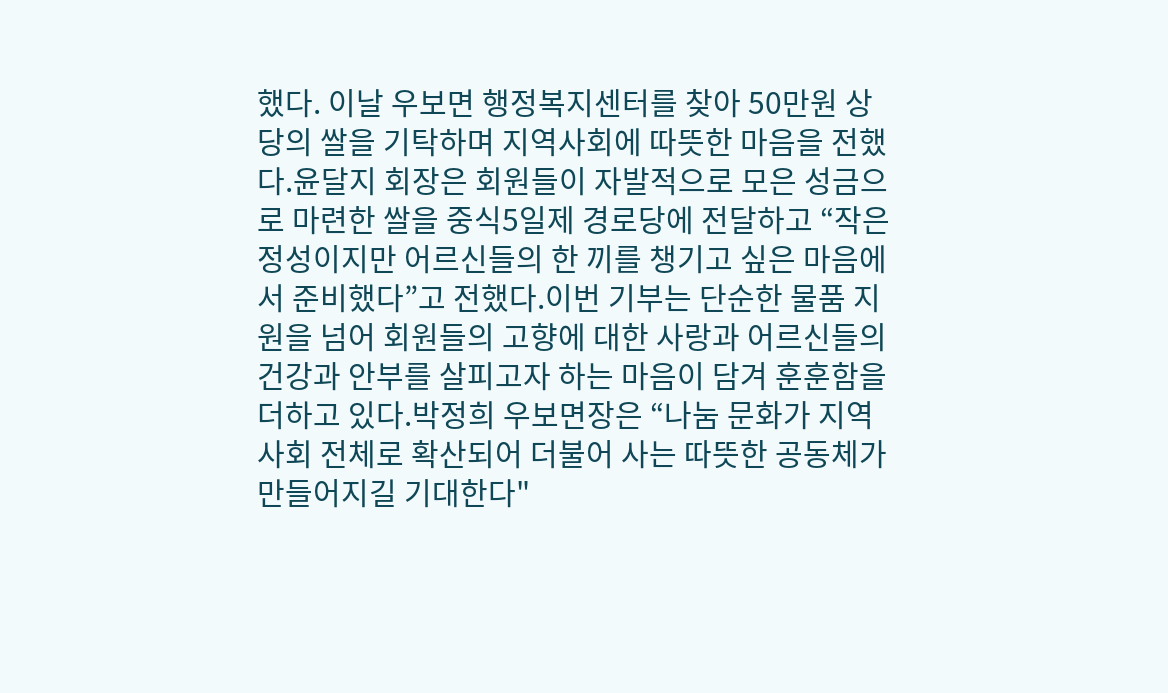했다. 이날 우보면 행정복지센터를 찾아 50만원 상당의 쌀을 기탁하며 지역사회에 따뜻한 마음을 전했다.윤달지 회장은 회원들이 자발적으로 모은 성금으로 마련한 쌀을 중식5일제 경로당에 전달하고 “작은 정성이지만 어르신들의 한 끼를 챙기고 싶은 마음에서 준비했다”고 전했다.이번 기부는 단순한 물품 지원을 넘어 회원들의 고향에 대한 사랑과 어르신들의 건강과 안부를 살피고자 하는 마음이 담겨 훈훈함을 더하고 있다.박정희 우보면장은 “나눔 문화가 지역사회 전체로 확산되어 더불어 사는 따뜻한 공동체가 만들어지길 기대한다"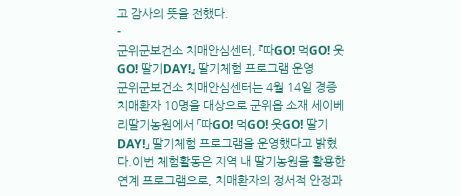고 감사의 뜻을 전했다.
-
군위군보건소 치매안심센터, 『따GO! 먹GO! 웃GO! 딸기DAY!』 딸기체험 프로그램 운영
군위군보건소 치매안심센터는 4월 14일 경증 치매환자 10명을 대상으로 군위읍 소재 세이베리딸기농원에서 「따GO! 먹GO! 웃GO! 딸기DAY!」 딸기체험 프로그램을 운영했다고 밝혔다.이번 체험활동은 지역 내 딸기농원을 활용한 연계 프로그램으로, 치매환자의 정서적 안정과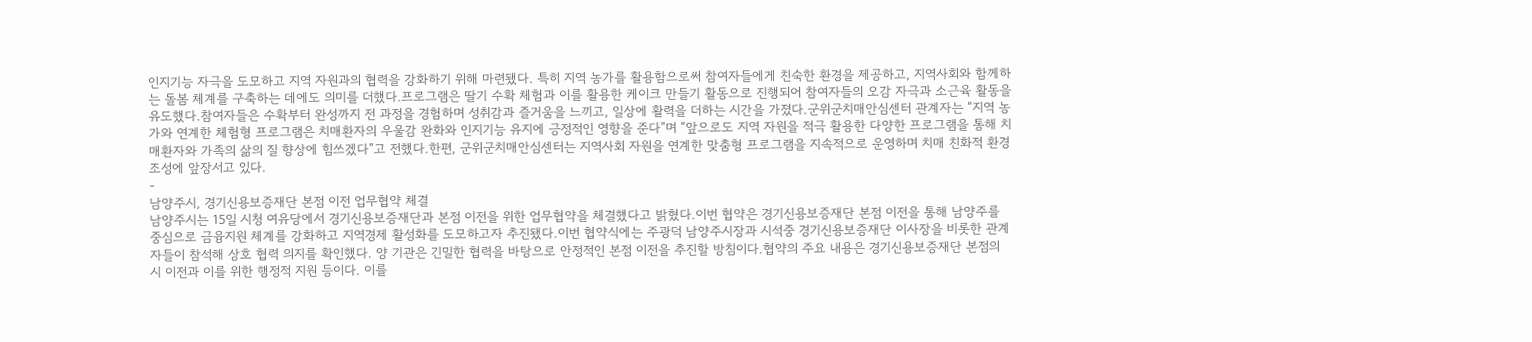인지기능 자극을 도모하고 지역 자원과의 협력을 강화하기 위해 마련됐다. 특히 지역 농가를 활용함으로써 참여자들에게 친숙한 환경을 제공하고, 지역사회와 함께하는 돌봄 체계를 구축하는 데에도 의미를 더했다.프로그램은 딸기 수확 체험과 이를 활용한 케이크 만들기 활동으로 진행되어 참여자들의 오감 자극과 소근육 활동을 유도했다.참여자들은 수확부터 완성까지 전 과정을 경험하며 성취감과 즐거움을 느끼고, 일상에 활력을 더하는 시간을 가졌다.군위군치매안심센터 관계자는 “지역 농가와 연계한 체험형 프로그램은 치매환자의 우울감 완화와 인지기능 유지에 긍정적인 영향을 준다”며 “앞으로도 지역 자원을 적극 활용한 다양한 프로그램을 통해 치매환자와 가족의 삶의 질 향상에 힘쓰겠다”고 전했다.한편, 군위군치매안심센터는 지역사회 자원을 연계한 맞춤형 프로그램을 지속적으로 운영하며 치매 친화적 환경 조성에 앞장서고 있다.
-
남양주시, 경기신용보증재단 본점 이전 업무협약 체결
남양주시는 15일 시청 여유당에서 경기신용보증재단과 본점 이전을 위한 업무협약을 체결했다고 밝혔다.이번 협약은 경기신용보증재단 본점 이전을 통해 남양주를 중심으로 금융지원 체계를 강화하고 지역경제 활성화를 도모하고자 추진됐다.이번 협약식에는 주광덕 남양주시장과 시석중 경기신용보증재단 이사장을 비롯한 관계자들이 참석해 상호 협력 의지를 확인했다. 양 기관은 긴밀한 협력을 바탕으로 안정적인 본점 이전을 추진할 방침이다.협약의 주요 내용은 경기신용보증재단 본점의 시 이전과 이를 위한 행정적 지원 등이다. 이를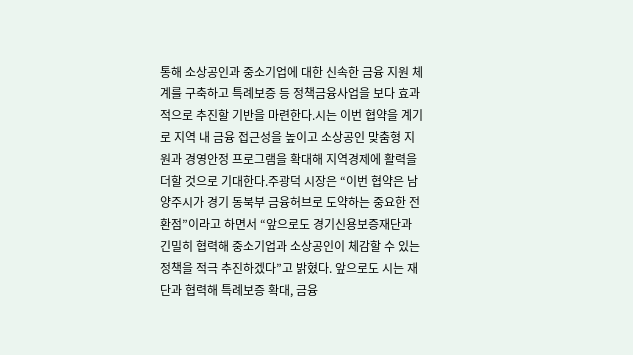통해 소상공인과 중소기업에 대한 신속한 금융 지원 체계를 구축하고 특례보증 등 정책금융사업을 보다 효과적으로 추진할 기반을 마련한다.시는 이번 협약을 계기로 지역 내 금융 접근성을 높이고 소상공인 맞춤형 지원과 경영안정 프로그램을 확대해 지역경제에 활력을 더할 것으로 기대한다.주광덕 시장은 “이번 협약은 남양주시가 경기 동북부 금융허브로 도약하는 중요한 전환점”이라고 하면서 “앞으로도 경기신용보증재단과 긴밀히 협력해 중소기업과 소상공인이 체감할 수 있는 정책을 적극 추진하겠다”고 밝혔다. 앞으로도 시는 재단과 협력해 특례보증 확대, 금융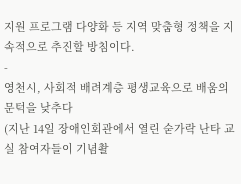지원 프로그램 다양화 등 지역 맞춤형 정책을 지속적으로 추진할 방침이다.
-
영천시, 사회적 배려계층 평생교육으로 배움의 문턱을 낮추다
(지난 14일 장애인회관에서 열린 숟가락 난타 교실 참여자들이 기념촬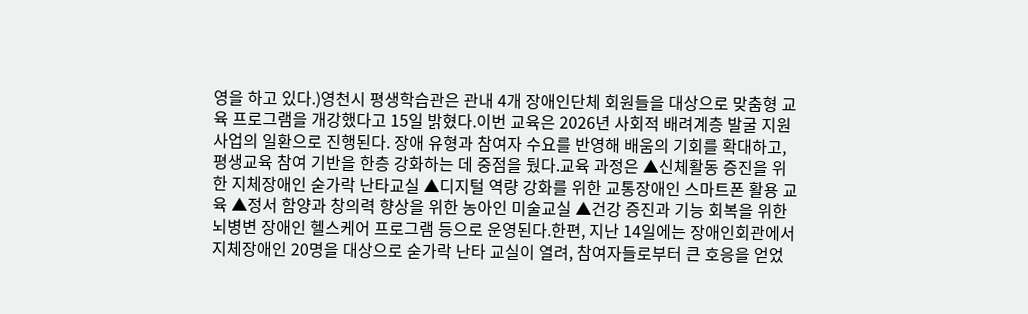영을 하고 있다.)영천시 평생학습관은 관내 4개 장애인단체 회원들을 대상으로 맞춤형 교육 프로그램을 개강했다고 15일 밝혔다.이번 교육은 2026년 사회적 배려계층 발굴 지원사업의 일환으로 진행된다. 장애 유형과 참여자 수요를 반영해 배움의 기회를 확대하고, 평생교육 참여 기반을 한층 강화하는 데 중점을 뒀다.교육 과정은 ▲신체활동 증진을 위한 지체장애인 숟가락 난타교실 ▲디지털 역량 강화를 위한 교통장애인 스마트폰 활용 교육 ▲정서 함양과 창의력 향상을 위한 농아인 미술교실 ▲건강 증진과 기능 회복을 위한 뇌병변 장애인 헬스케어 프로그램 등으로 운영된다.한편, 지난 14일에는 장애인회관에서 지체장애인 20명을 대상으로 숟가락 난타 교실이 열려, 참여자들로부터 큰 호응을 얻었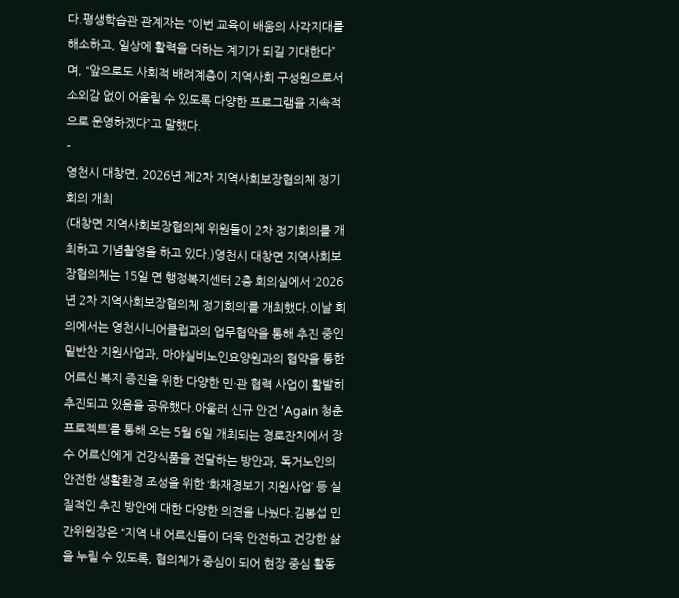다.평생학습관 관계자는 “이번 교육이 배움의 사각지대를 해소하고, 일상에 활력을 더하는 계기가 되길 기대한다”며, “앞으로도 사회적 배려계층이 지역사회 구성원으로서 소외감 없이 어울릴 수 있도록 다양한 프로그램을 지속적으로 운영하겠다”고 말했다.
-
영천시 대창면, 2026년 제2차 지역사회보장협의체 정기회의 개최
(대창면 지역사회보장협의체 위원들이 2차 정기회의를 개최하고 기념촬영을 하고 있다.)영천시 대창면 지역사회보장협의체는 15일 면 행정복지센터 2층 회의실에서 ‘2026년 2차 지역사회보장협의체 정기회의’를 개최했다.이날 회의에서는 영천시니어클럽과의 업무협약을 통해 추진 중인 밑반찬 지원사업과, 마야실비노인요양원과의 협약을 통한 어르신 복지 증진을 위한 다양한 민·관 협력 사업이 활발히 추진되고 있음을 공유했다.아울러 신규 안건 ‘Again 청춘 프로젝트’를 통해 오는 5월 6일 개최되는 경로잔치에서 장수 어르신에게 건강식품을 전달하는 방안과, 독거노인의 안전한 생활환경 조성을 위한 ‘화재경보기 지원사업’ 등 실질적인 추진 방안에 대한 다양한 의견을 나눴다.김봉섭 민간위원장은 “지역 내 어르신들이 더욱 안전하고 건강한 삶을 누릴 수 있도록, 협의체가 중심이 되어 현장 중심 활동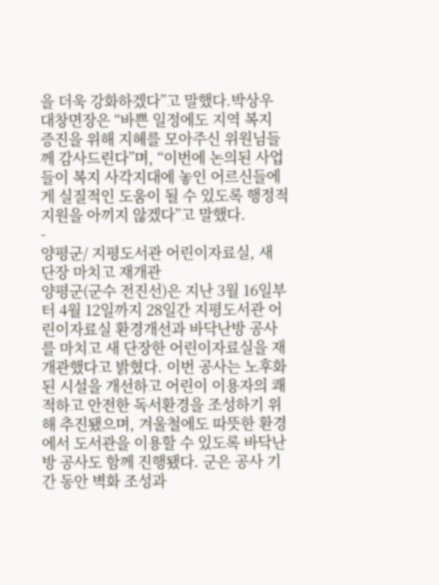을 더욱 강화하겠다”고 말했다.박상우 대창면장은 “바쁜 일정에도 지역 복지 증진을 위해 지혜를 모아주신 위원님들께 감사드린다”며, “이번에 논의된 사업들이 복지 사각지대에 놓인 어르신들에게 실질적인 도움이 될 수 있도록 행정적 지원을 아끼지 않겠다”고 말했다.
-
양평군/ 지평도서관 어린이자료실, 새 단장 마치고 재개관
양평군(군수 전진선)은 지난 3월 16일부터 4월 12일까지 28일간 지평도서관 어린이자료실 환경개선과 바닥난방 공사를 마치고 새 단장한 어린이자료실을 재개관했다고 밝혔다. 이번 공사는 노후화된 시설을 개선하고 어린이 이용자의 쾌적하고 안전한 독서환경을 조성하기 위해 추진됐으며, 겨울철에도 따뜻한 환경에서 도서관을 이용할 수 있도록 바닥난방 공사도 함께 진행됐다. 군은 공사 기간 동안 벽화 조성과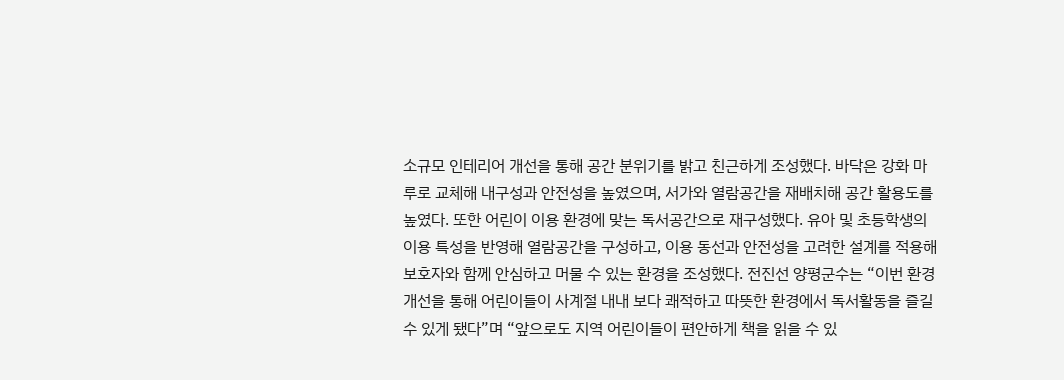소규모 인테리어 개선을 통해 공간 분위기를 밝고 친근하게 조성했다. 바닥은 강화 마루로 교체해 내구성과 안전성을 높였으며, 서가와 열람공간을 재배치해 공간 활용도를 높였다. 또한 어린이 이용 환경에 맞는 독서공간으로 재구성했다. 유아 및 초등학생의 이용 특성을 반영해 열람공간을 구성하고, 이용 동선과 안전성을 고려한 설계를 적용해 보호자와 함께 안심하고 머물 수 있는 환경을 조성했다. 전진선 양평군수는 “이번 환경개선을 통해 어린이들이 사계절 내내 보다 쾌적하고 따뜻한 환경에서 독서활동을 즐길 수 있게 됐다”며 “앞으로도 지역 어린이들이 편안하게 책을 읽을 수 있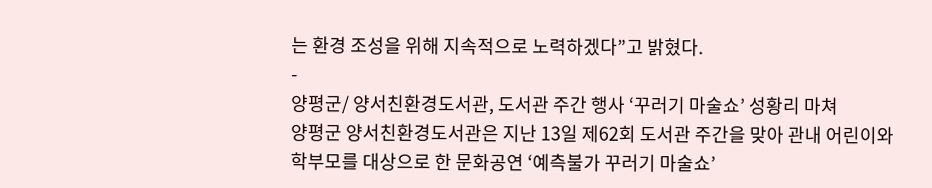는 환경 조성을 위해 지속적으로 노력하겠다”고 밝혔다.
-
양평군/ 양서친환경도서관, 도서관 주간 행사 ‘꾸러기 마술쇼’ 성황리 마쳐
양평군 양서친환경도서관은 지난 13일 제62회 도서관 주간을 맞아 관내 어린이와 학부모를 대상으로 한 문화공연 ‘예측불가 꾸러기 마술쇼’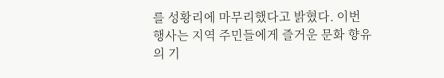를 성황리에 마무리했다고 밝혔다. 이번 행사는 지역 주민들에게 즐거운 문화 향유의 기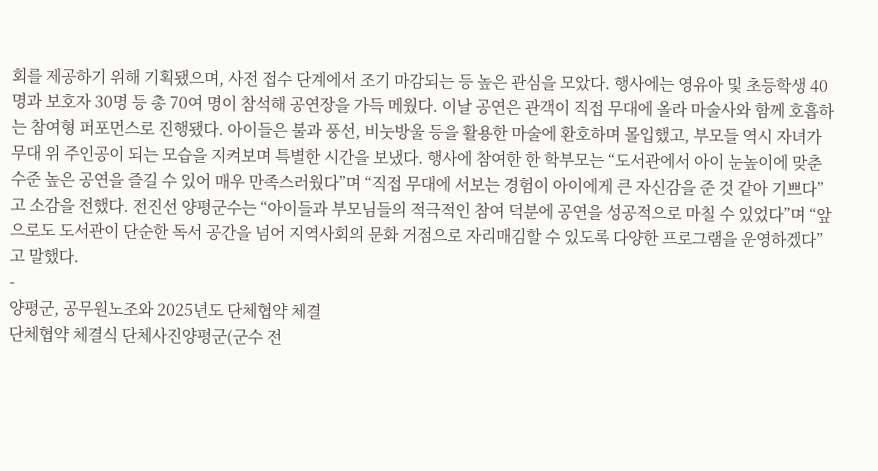회를 제공하기 위해 기획됐으며, 사전 접수 단계에서 조기 마감되는 등 높은 관심을 모았다. 행사에는 영유아 및 초등학생 40명과 보호자 30명 등 총 70여 명이 참석해 공연장을 가득 메웠다. 이날 공연은 관객이 직접 무대에 올라 마술사와 함께 호흡하는 참여형 퍼포먼스로 진행됐다. 아이들은 불과 풍선, 비눗방울 등을 활용한 마술에 환호하며 몰입했고, 부모들 역시 자녀가 무대 위 주인공이 되는 모습을 지켜보며 특별한 시간을 보냈다. 행사에 참여한 한 학부모는 “도서관에서 아이 눈높이에 맞춘 수준 높은 공연을 즐길 수 있어 매우 만족스러웠다”며 “직접 무대에 서보는 경험이 아이에게 큰 자신감을 준 것 같아 기쁘다”고 소감을 전했다. 전진선 양평군수는 “아이들과 부모님들의 적극적인 참여 덕분에 공연을 성공적으로 마칠 수 있었다”며 “앞으로도 도서관이 단순한 독서 공간을 넘어 지역사회의 문화 거점으로 자리매김할 수 있도록 다양한 프로그램을 운영하겠다”고 말했다.
-
양평군, 공무원노조와 2025년도 단체협약 체결
단체협약 체결식 단체사진양평군(군수 전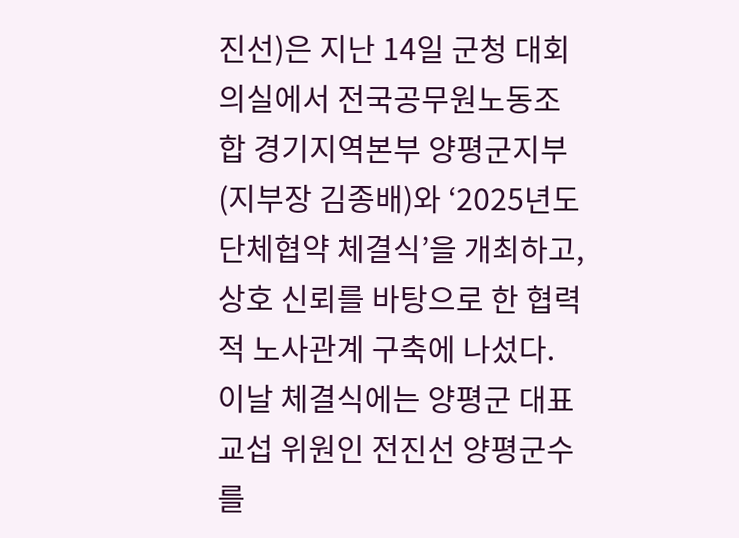진선)은 지난 14일 군청 대회의실에서 전국공무원노동조합 경기지역본부 양평군지부(지부장 김종배)와 ‘2025년도 단체협약 체결식’을 개최하고, 상호 신뢰를 바탕으로 한 협력적 노사관계 구축에 나섰다. 이날 체결식에는 양평군 대표 교섭 위원인 전진선 양평군수를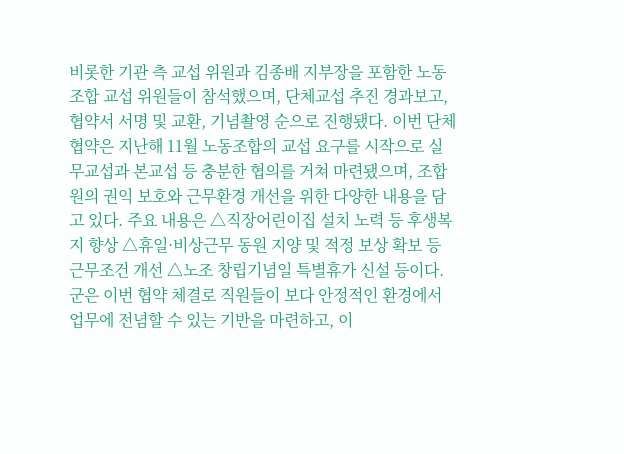비롯한 기관 측 교섭 위원과 김종배 지부장을 포함한 노동조합 교섭 위원들이 참석했으며, 단체교섭 추진 경과보고, 협약서 서명 및 교환, 기념촬영 순으로 진행됐다. 이번 단체협약은 지난해 11월 노동조합의 교섭 요구를 시작으로 실무교섭과 본교섭 등 충분한 협의를 거쳐 마련됐으며, 조합원의 권익 보호와 근무환경 개선을 위한 다양한 내용을 담고 있다. 주요 내용은 △직장어린이집 설치 노력 등 후생복지 향상 △휴일·비상근무 동원 지양 및 적정 보상 확보 등 근무조건 개선 △노조 창립기념일 특별휴가 신설 등이다. 군은 이번 협약 체결로 직원들이 보다 안정적인 환경에서 업무에 전념할 수 있는 기반을 마련하고, 이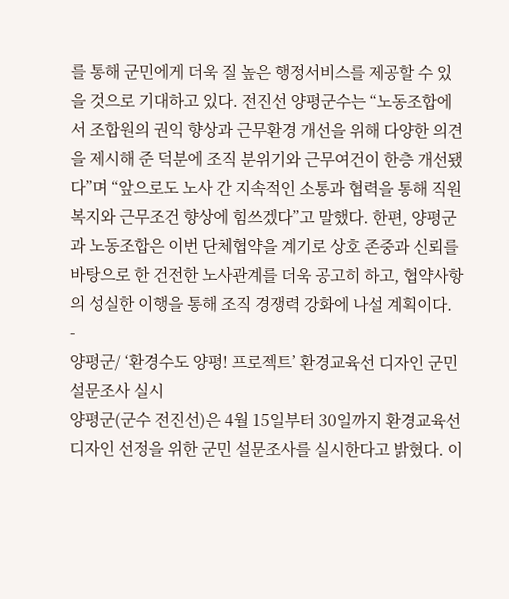를 통해 군민에게 더욱 질 높은 행정서비스를 제공할 수 있을 것으로 기대하고 있다. 전진선 양평군수는 “노동조합에서 조합원의 권익 향상과 근무환경 개선을 위해 다양한 의견을 제시해 준 덕분에 조직 분위기와 근무여건이 한층 개선됐다”며 “앞으로도 노사 간 지속적인 소통과 협력을 통해 직원 복지와 근무조건 향상에 힘쓰겠다”고 말했다. 한편, 양평군과 노동조합은 이번 단체협약을 계기로 상호 존중과 신뢰를 바탕으로 한 건전한 노사관계를 더욱 공고히 하고, 협약사항의 성실한 이행을 통해 조직 경쟁력 강화에 나설 계획이다.
-
양평군/ ‘환경수도 양평! 프로젝트’ 환경교육선 디자인 군민 설문조사 실시
양평군(군수 전진선)은 4월 15일부터 30일까지 환경교육선 디자인 선정을 위한 군민 설문조사를 실시한다고 밝혔다. 이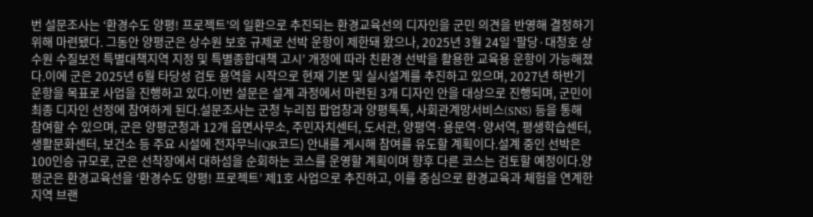번 설문조사는 ‘환경수도 양평! 프로젝트’의 일환으로 추진되는 환경교육선의 디자인을 군민 의견을 반영해 결정하기 위해 마련됐다. 그동안 양평군은 상수원 보호 규제로 선박 운항이 제한돼 왔으나, 2025년 3월 24일 ‘팔당·대청호 상수원 수질보전 특별대책지역 지정 및 특별종합대책 고시’ 개정에 따라 친환경 선박을 활용한 교육용 운항이 가능해졌다.이에 군은 2025년 6월 타당성 검토 용역을 시작으로 현재 기본 및 실시설계를 추진하고 있으며, 2027년 하반기 운항을 목표로 사업을 진행하고 있다.이번 설문은 설계 과정에서 마련된 3개 디자인 안을 대상으로 진행되며, 군민이 최종 디자인 선정에 참여하게 된다.설문조사는 군청 누리집 팝업창과 양평톡톡, 사회관계망서비스(SNS) 등을 통해 참여할 수 있으며, 군은 양평군청과 12개 읍면사무소, 주민자치센터, 도서관, 양평역·용문역·양서역, 평생학습센터, 생활문화센터, 보건소 등 주요 시설에 전자무늬(QR코드) 안내를 게시해 참여를 유도할 계획이다.설계 중인 선박은 100인승 규모로, 군은 선착장에서 대하섬을 순회하는 코스를 운영할 계획이며 향후 다른 코스는 검토할 예정이다.양평군은 환경교육선을 ‘환경수도 양평! 프로젝트’ 제1호 사업으로 추진하고, 이를 중심으로 환경교육과 체험을 연계한 지역 브랜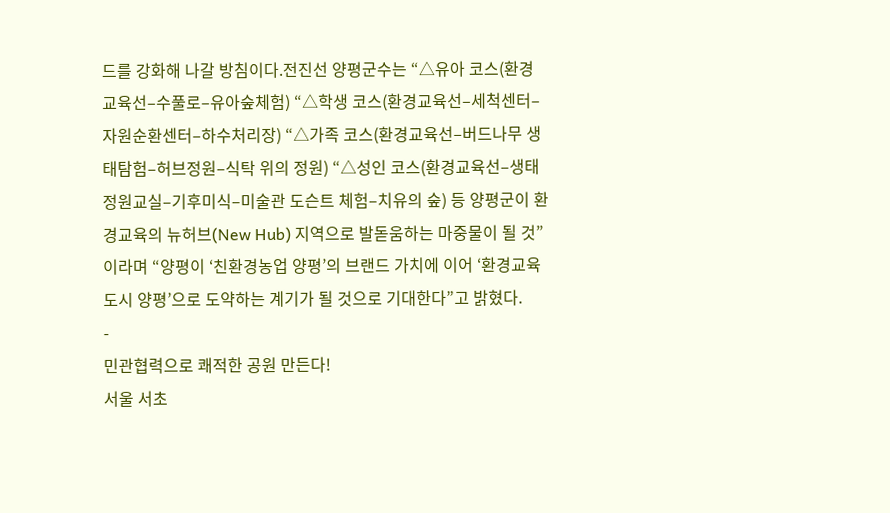드를 강화해 나갈 방침이다.전진선 양평군수는 “△유아 코스(환경교육선–수풀로–유아숲체험) “△학생 코스(환경교육선–세척센터–자원순환센터–하수처리장) “△가족 코스(환경교육선–버드나무 생태탐험–허브정원–식탁 위의 정원) “△성인 코스(환경교육선–생태정원교실–기후미식–미술관 도슨트 체험–치유의 숲) 등 양평군이 환경교육의 뉴허브(New Hub) 지역으로 발돋움하는 마중물이 될 것”이라며 “양평이 ‘친환경농업 양평’의 브랜드 가치에 이어 ‘환경교육도시 양평’으로 도약하는 계기가 될 것으로 기대한다”고 밝혔다.
-
민관협력으로 쾌적한 공원 만든다!
서울 서초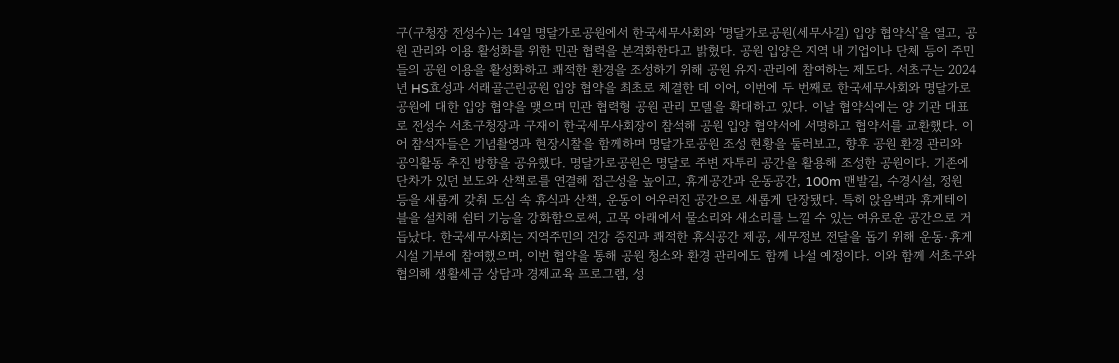구(구청장 전성수)는 14일 명달가로공원에서 한국세무사회와 ‘명달가로공원(세무사길) 입양 협약식’을 열고, 공원 관리와 이용 활성화를 위한 민관 협력을 본격화한다고 밝혔다. 공원 입양은 지역 내 기업이나 단체 등이 주민들의 공원 이용을 활성화하고 쾌적한 환경을 조성하기 위해 공원 유지·관리에 참여하는 제도다. 서초구는 2024년 HS효성과 서래골근린공원 입양 협약을 최초로 체결한 데 이어, 이번에 두 번째로 한국세무사회와 명달가로공원에 대한 입양 협약을 맺으며 민관 협력형 공원 관리 모델을 확대하고 있다. 이날 협약식에는 양 기관 대표로 전성수 서초구청장과 구재이 한국세무사회장이 참석해 공원 입양 협약서에 서명하고 협약서를 교환했다. 이어 참석자들은 기념촬영과 현장시찰을 함께하며 명달가로공원 조성 현황을 둘러보고, 향후 공원 환경 관리와 공익활동 추진 방향을 공유했다. 명달가로공원은 명달로 주변 자투리 공간을 활용해 조성한 공원이다. 기존에 단차가 있던 보도와 산책로를 연결해 접근성을 높이고, 휴게공간과 운동공간, 100m 맨발길, 수경시설, 정원 등을 새롭게 갖춰 도심 속 휴식과 산책, 운동이 어우러진 공간으로 새롭게 단장됐다. 특히 앉음벽과 휴게테이블을 설치해 쉼터 기능을 강화함으로써, 고목 아래에서 물소리와 새소리를 느낄 수 있는 여유로운 공간으로 거듭났다. 한국세무사회는 지역주민의 건강 증진과 쾌적한 휴식공간 제공, 세무정보 전달을 돕기 위해 운동·휴게 시설 기부에 참여했으며, 이번 협약을 통해 공원 청소와 환경 관리에도 함께 나설 예정이다. 이와 함께 서초구와 협의해 생활세금 상담과 경제교육 프로그램, 성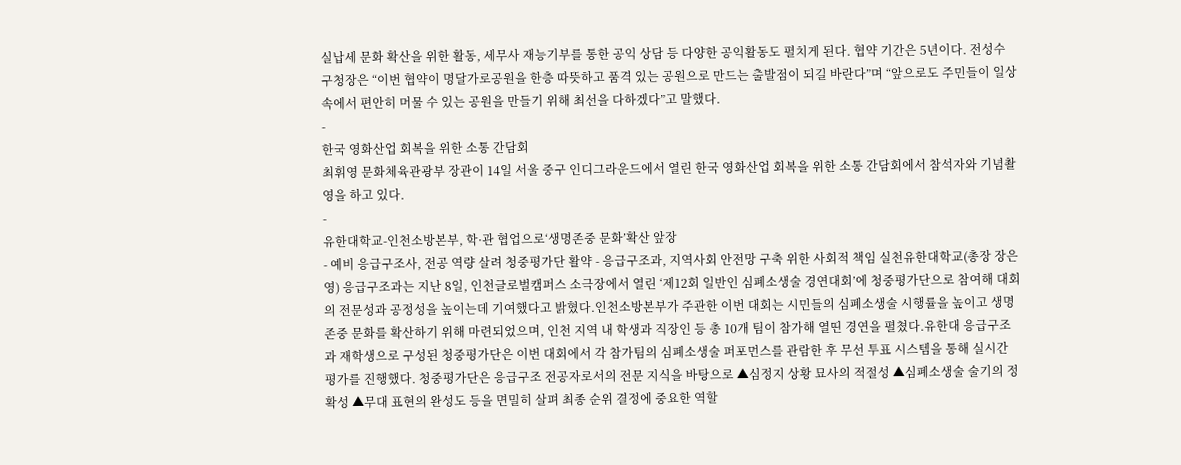실납세 문화 확산을 위한 활동, 세무사 재능기부를 통한 공익 상담 등 다양한 공익활동도 펼치게 된다. 협약 기간은 5년이다. 전성수 구청장은 “이번 협약이 명달가로공원을 한층 따뜻하고 품격 있는 공원으로 만드는 출발점이 되길 바란다”며 “앞으로도 주민들이 일상 속에서 편안히 머물 수 있는 공원을 만들기 위해 최선을 다하겠다”고 말했다.
-
한국 영화산업 회복을 위한 소통 간담회
최휘영 문화체육관광부 장관이 14일 서울 중구 인디그라운드에서 열린 한국 영화산업 회복을 위한 소통 간담회에서 참석자와 기념촬영을 하고 있다.
-
유한대학교-인천소방본부, 학·관 협업으로‘생명존중 문화’확산 앞장
- 예비 응급구조사, 전공 역량 살려 청중평가단 활약 - 응급구조과, 지역사회 안전망 구축 위한 사회적 책임 실천유한대학교(총장 장은영) 응급구조과는 지난 8일, 인천글로벌캠퍼스 소극장에서 열린 ‘제12회 일반인 심폐소생술 경연대회’에 청중평가단으로 참여해 대회의 전문성과 공정성을 높이는데 기여했다고 밝혔다.인천소방본부가 주관한 이번 대회는 시민들의 심폐소생술 시행률을 높이고 생명존중 문화를 확산하기 위해 마련되었으며, 인천 지역 내 학생과 직장인 등 총 10개 팀이 참가해 열띤 경연을 펼쳤다.유한대 응급구조과 재학생으로 구성된 청중평가단은 이번 대회에서 각 참가팀의 심폐소생술 퍼포먼스를 관람한 후 무선 투표 시스템을 통해 실시간 평가를 진행했다. 청중평가단은 응급구조 전공자로서의 전문 지식을 바탕으로 ▲심정지 상황 묘사의 적절성 ▲심폐소생술 술기의 정확성 ▲무대 표현의 완성도 등을 면밀히 살펴 최종 순위 결정에 중요한 역할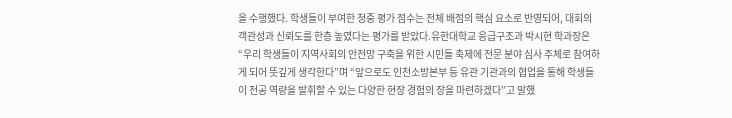을 수행했다. 학생들이 부여한 청중 평가 점수는 전체 배점의 핵심 요소로 반영되어, 대회의 객관성과 신뢰도를 한층 높였다는 평가를 받았다.유한대학교 응급구조과 박시현 학과장은 “우리 학생들이 지역사회의 안전망 구축을 위한 시민들 축제에 전문 분야 심사 주체로 참여하게 되어 뜻깊게 생각한다”며 “앞으로도 인천소방본부 등 유관 기관과의 협업을 통해 학생들이 전공 역량을 발휘할 수 있는 다양한 현장 경험의 장을 마련하겠다”고 말했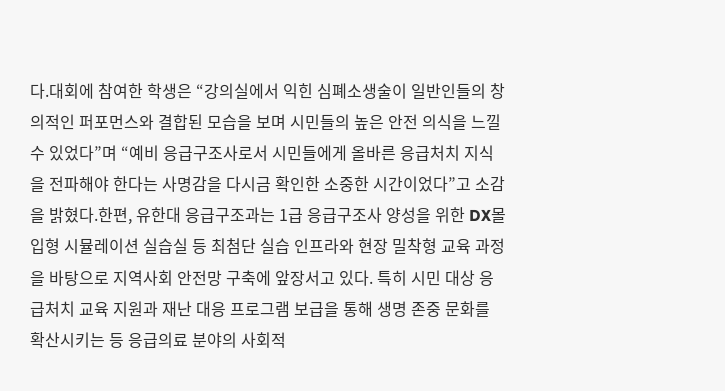다.대회에 참여한 학생은 “강의실에서 익힌 심폐소생술이 일반인들의 창의적인 퍼포먼스와 결합된 모습을 보며 시민들의 높은 안전 의식을 느낄 수 있었다”며 “예비 응급구조사로서 시민들에게 올바른 응급처치 지식을 전파해야 한다는 사명감을 다시금 확인한 소중한 시간이었다”고 소감을 밝혔다.한편, 유한대 응급구조과는 1급 응급구조사 양성을 위한 DX몰입형 시뮬레이션 실습실 등 최첨단 실습 인프라와 현장 밀착형 교육 과정을 바탕으로 지역사회 안전망 구축에 앞장서고 있다. 특히 시민 대상 응급처치 교육 지원과 재난 대응 프로그램 보급을 통해 생명 존중 문화를 확산시키는 등 응급의료 분야의 사회적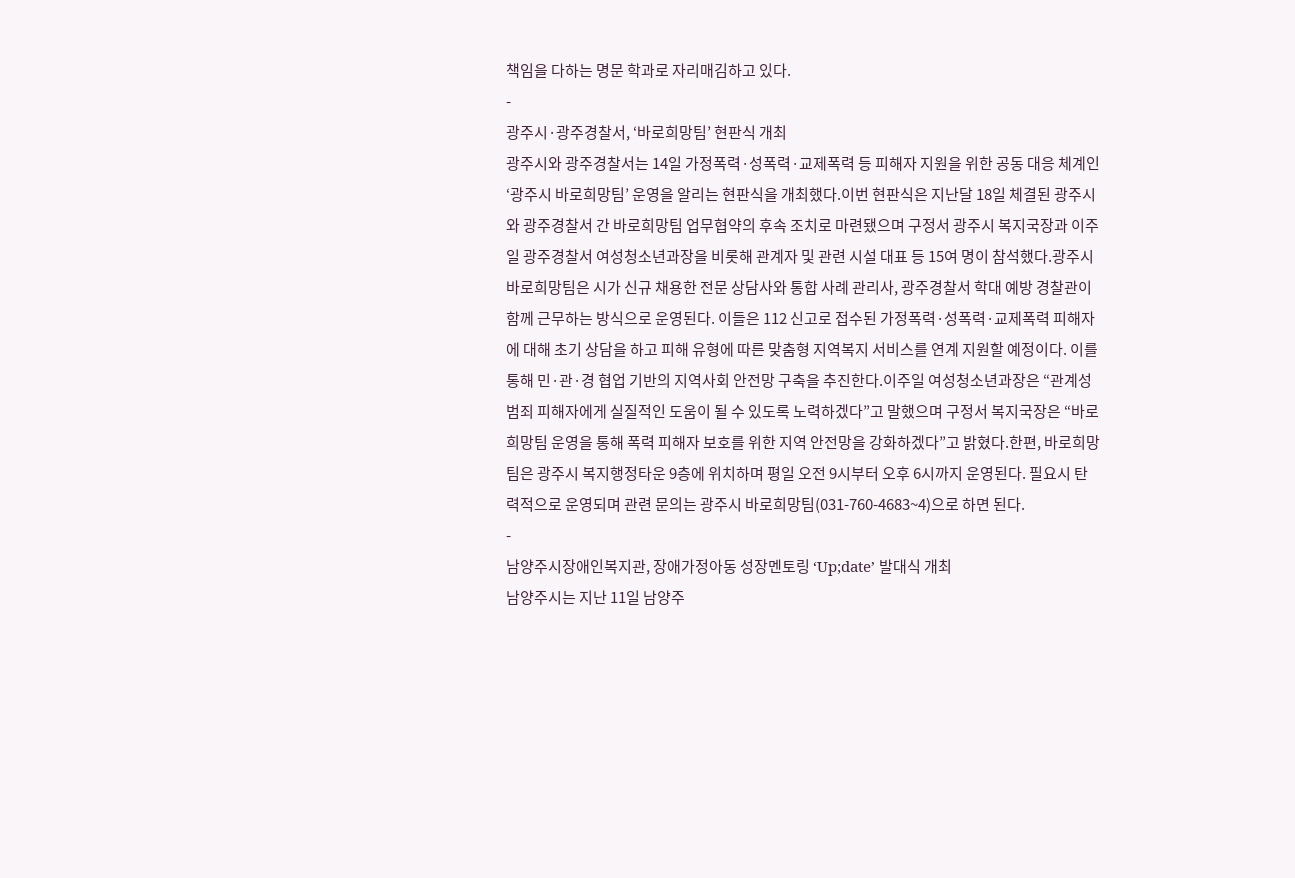책임을 다하는 명문 학과로 자리매김하고 있다.
-
광주시·광주경찰서, ‘바로희망팀’ 현판식 개최
광주시와 광주경찰서는 14일 가정폭력·성폭력·교제폭력 등 피해자 지원을 위한 공동 대응 체계인 ‘광주시 바로희망팀’ 운영을 알리는 현판식을 개최했다.이번 현판식은 지난달 18일 체결된 광주시와 광주경찰서 간 바로희망팀 업무협약의 후속 조치로 마련됐으며 구정서 광주시 복지국장과 이주일 광주경찰서 여성청소년과장을 비롯해 관계자 및 관련 시설 대표 등 15여 명이 참석했다.광주시 바로희망팀은 시가 신규 채용한 전문 상담사와 통합 사례 관리사, 광주경찰서 학대 예방 경찰관이 함께 근무하는 방식으로 운영된다. 이들은 112 신고로 접수된 가정폭력·성폭력·교제폭력 피해자에 대해 초기 상담을 하고 피해 유형에 따른 맞춤형 지역복지 서비스를 연계 지원할 예정이다. 이를 통해 민·관·경 협업 기반의 지역사회 안전망 구축을 추진한다.이주일 여성청소년과장은 “관계성 범죄 피해자에게 실질적인 도움이 될 수 있도록 노력하겠다”고 말했으며 구정서 복지국장은 “바로희망팀 운영을 통해 폭력 피해자 보호를 위한 지역 안전망을 강화하겠다”고 밝혔다.한편, 바로희망팀은 광주시 복지행정타운 9층에 위치하며 평일 오전 9시부터 오후 6시까지 운영된다. 필요시 탄력적으로 운영되며 관련 문의는 광주시 바로희망팀(031-760-4683~4)으로 하면 된다.
-
남양주시장애인복지관, 장애가정아동 성장멘토링 ‘Up;date’ 발대식 개최
남양주시는 지난 11일 남양주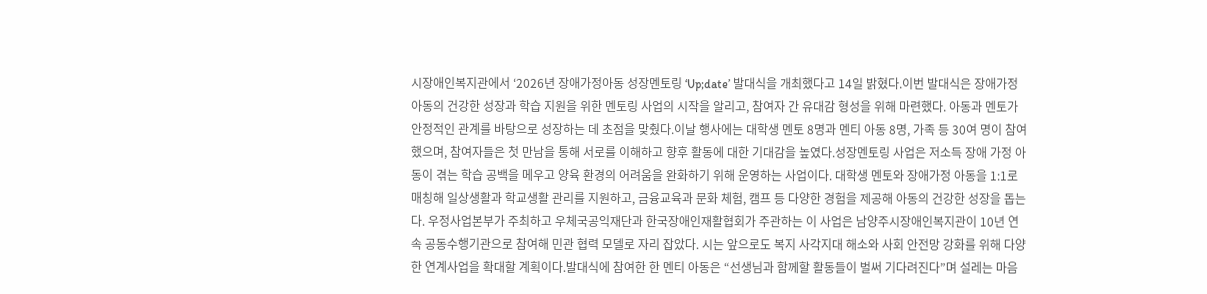시장애인복지관에서 ‘2026년 장애가정아동 성장멘토링 ‘Up;date’ 발대식을 개최했다고 14일 밝혔다.이번 발대식은 장애가정아동의 건강한 성장과 학습 지원을 위한 멘토링 사업의 시작을 알리고, 참여자 간 유대감 형성을 위해 마련했다. 아동과 멘토가 안정적인 관계를 바탕으로 성장하는 데 초점을 맞췄다.이날 행사에는 대학생 멘토 8명과 멘티 아동 8명, 가족 등 30여 명이 참여했으며, 참여자들은 첫 만남을 통해 서로를 이해하고 향후 활동에 대한 기대감을 높였다.성장멘토링 사업은 저소득 장애 가정 아동이 겪는 학습 공백을 메우고 양육 환경의 어려움을 완화하기 위해 운영하는 사업이다. 대학생 멘토와 장애가정 아동을 1:1로 매칭해 일상생활과 학교생활 관리를 지원하고, 금융교육과 문화 체험, 캠프 등 다양한 경험을 제공해 아동의 건강한 성장을 돕는다. 우정사업본부가 주최하고 우체국공익재단과 한국장애인재활협회가 주관하는 이 사업은 남양주시장애인복지관이 10년 연속 공동수행기관으로 참여해 민관 협력 모델로 자리 잡았다. 시는 앞으로도 복지 사각지대 해소와 사회 안전망 강화를 위해 다양한 연계사업을 확대할 계획이다.발대식에 참여한 한 멘티 아동은 “선생님과 함께할 활동들이 벌써 기다려진다”며 설레는 마음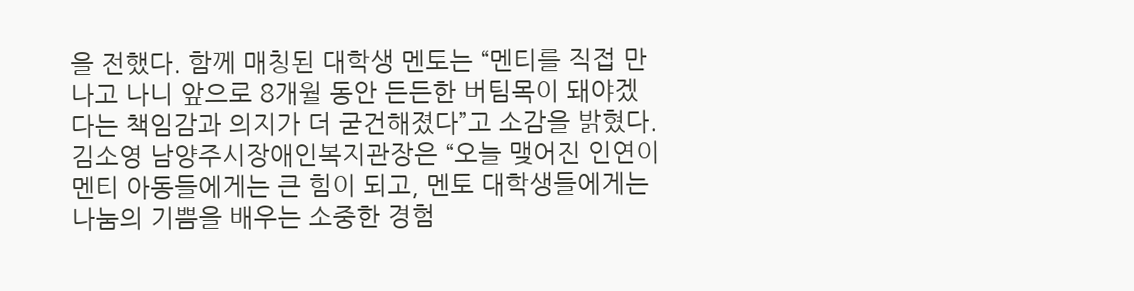을 전했다. 함께 매칭된 대학생 멘토는 “멘티를 직접 만나고 나니 앞으로 8개월 동안 든든한 버팀목이 돼야겠다는 책임감과 의지가 더 굳건해졌다”고 소감을 밝혔다.김소영 남양주시장애인복지관장은 “오늘 맺어진 인연이 멘티 아동들에게는 큰 힘이 되고, 멘토 대학생들에게는 나눔의 기쁨을 배우는 소중한 경험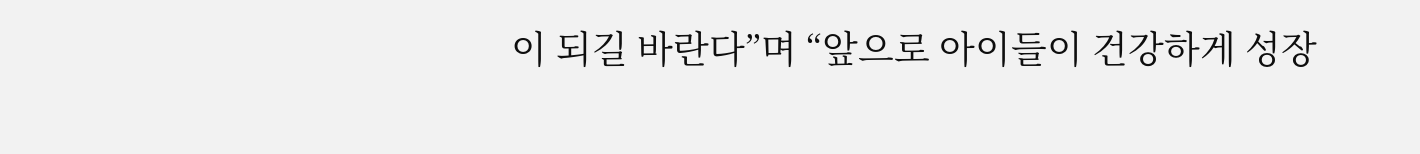이 되길 바란다”며 “앞으로 아이들이 건강하게 성장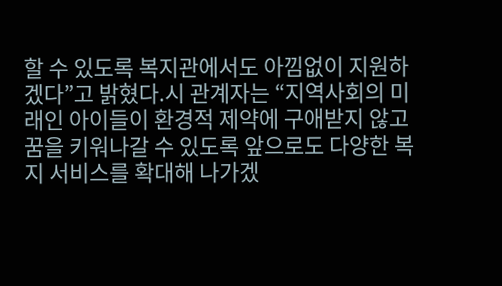할 수 있도록 복지관에서도 아낌없이 지원하겠다”고 밝혔다.시 관계자는 “지역사회의 미래인 아이들이 환경적 제약에 구애받지 않고 꿈을 키워나갈 수 있도록 앞으로도 다양한 복지 서비스를 확대해 나가겠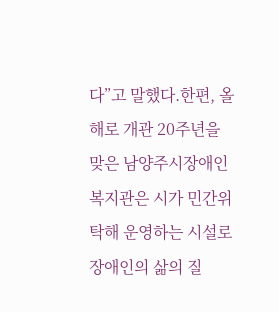다”고 말했다.한편, 올해로 개관 20주년을 맞은 남양주시장애인복지관은 시가 민간위탁해 운영하는 시설로 장애인의 삶의 질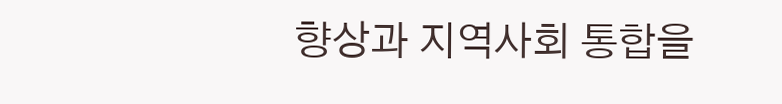향상과 지역사회 통합을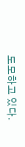도모하고 있다.